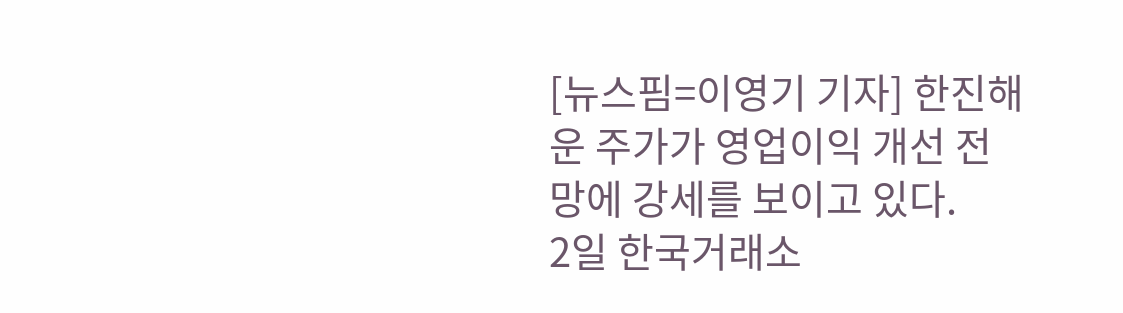[뉴스핌=이영기 기자] 한진해운 주가가 영업이익 개선 전망에 강세를 보이고 있다.
2일 한국거래소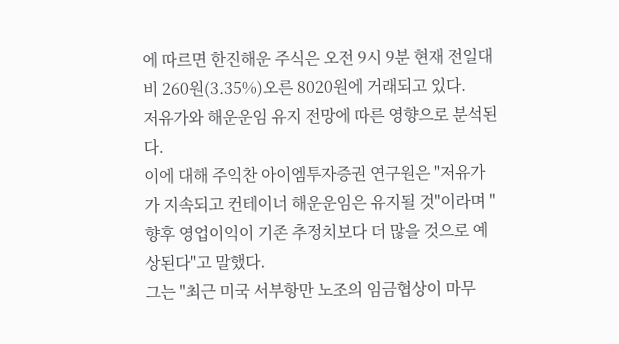에 따르면 한진해운 주식은 오전 9시 9분 현재 전일대비 260원(3.35%)오른 8020원에 거래되고 있다.
저유가와 해운운임 유지 전망에 따른 영향으로 분석된다.
이에 대해 주익찬 아이엠투자증권 연구원은 "저유가가 지속되고 컨테이너 해운운임은 유지될 것"이라며 "향후 영업이익이 기존 추정치보다 더 많을 것으로 예상된다"고 말했다.
그는 "최근 미국 서부항만 노조의 임금협상이 마무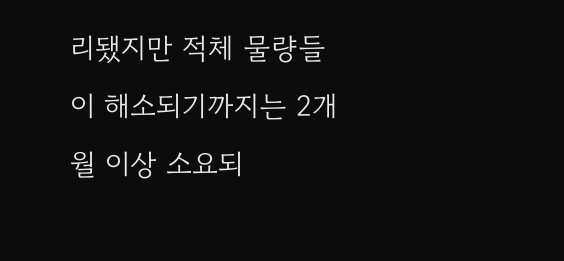리됐지만 적체 물량들이 해소되기까지는 2개월 이상 소요되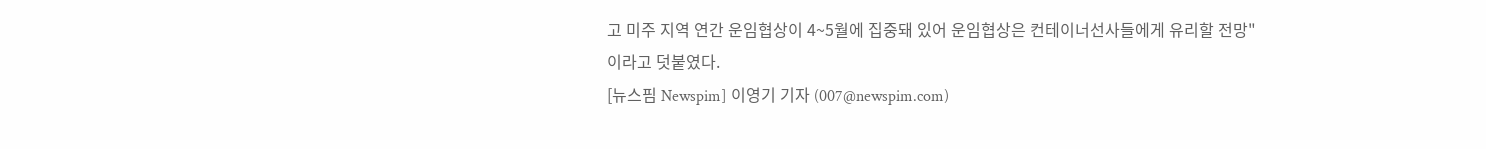고 미주 지역 연간 운임협상이 4~5월에 집중돼 있어 운임협상은 컨테이너선사들에게 유리할 전망"이라고 덧붙였다.
[뉴스핌 Newspim] 이영기 기자 (007@newspim.com)